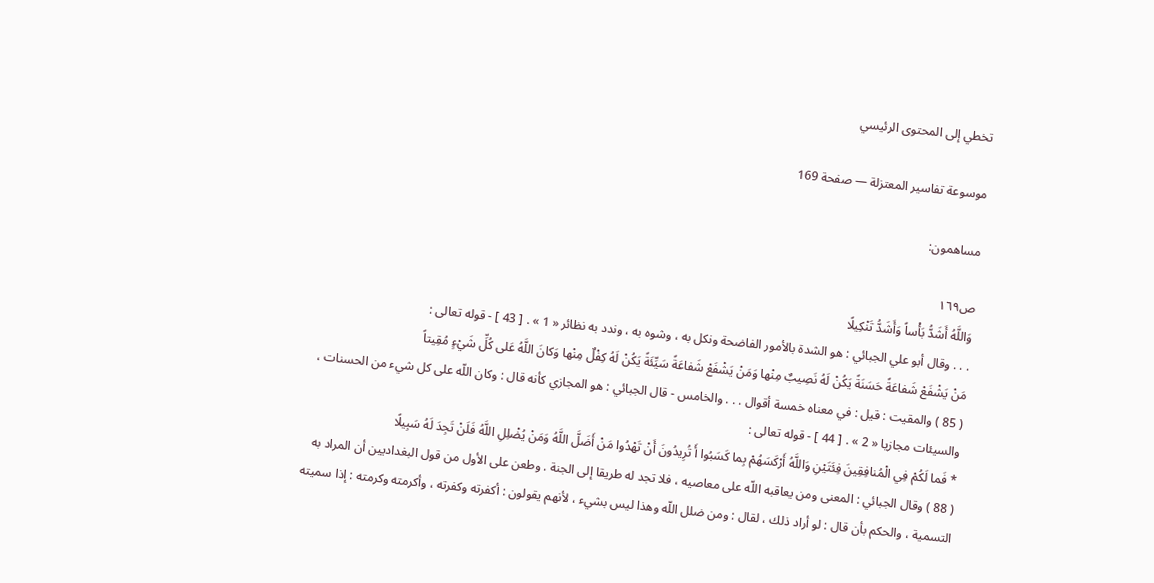تخطي إلى المحتوى الرئيسي

موسوعة تفاسير المعتزلة — صفحة 169

مساهمون:

ص١٦٩
وَاللَّهُ أَشَدُّ بَأْساً وَأَشَدُّ تَنْكِيلًا
. . . وقال أبو علي الجبائي : هو الشدة بالأمور الفاضحة ونكل به ، وشوه به ، وندد به نظائر « 1 » . [ 43 ] - قوله تعالى :
مَنْ يَشْفَعْ شَفاعَةً حَسَنَةً يَكُنْ لَهُ نَصِيبٌ مِنْها وَمَنْ يَشْفَعْ شَفاعَةً سَيِّئَةً يَكُنْ لَهُ كِفْلٌ مِنْها وَكانَ اللَّهُ عَلى كُلِّ شَيْءٍ مُقِيتاً
( 85 ) والمقيت : قيل : في معناه خمسة أقوال . . . والخامس - قال الجبائي : هو المجازي كأنه قال : وكان اللّه على كل شيء من الحسنات ، والسيئات مجازيا « 2 » . [ 44 ] - قوله تعالى :
* فَما لَكُمْ فِي الْمُنافِقِينَ فِئَتَيْنِ وَاللَّهُ أَرْكَسَهُمْ بِما كَسَبُوا أَ تُرِيدُونَ أَنْ تَهْدُوا مَنْ أَضَلَّ اللَّهُ وَمَنْ يُضْلِلِ اللَّهُ فَلَنْ تَجِدَ لَهُ سَبِيلًا
( 88 ) وقال الجبائي : المعنى ومن يعاقبه اللّه على معاصيه ، فلا تجد له طريقا إلى الجنة . وطعن على الأول من قول البغداديين أن المراد به التسمية ، والحكم بأن قال : لو أراد ذلك ، لقال : ومن ضلل اللّه وهذا ليس بشيء ، لأنهم يقولون : أكفرته وكفرته ، وأكرمته وكرمته : إذا سميته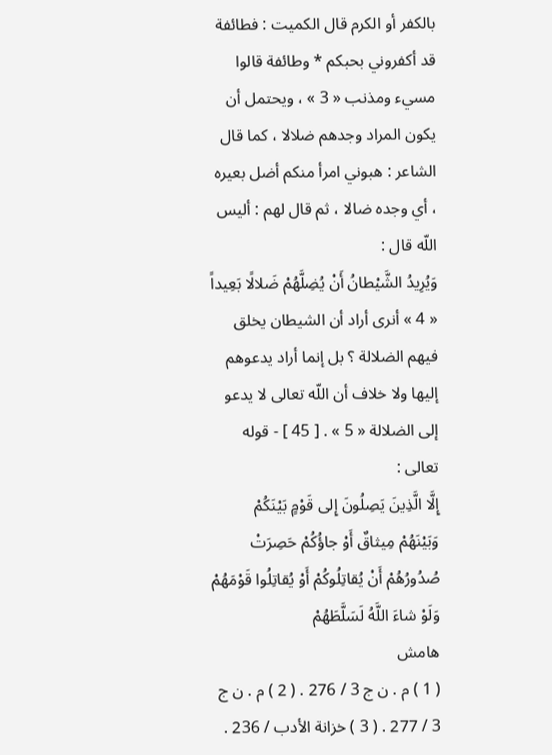بالكفر أو الكرم قال الكميت : فطائفة قد أكفروني بحبكم * وطائفة قالوا مسيء ومذنب « 3 » ، ويحتمل أن يكون المراد وجدهم ضلالا ، كما قال الشاعر : هبوني امرأ منكم أضل بعيره ، أي وجده ضالا ، ثم قال لهم : أليس اللّه قال :
وَيُرِيدُ الشَّيْطانُ أَنْ يُضِلَّهُمْ ضَلالًا بَعِيداً
« 4 » أنرى أراد أن الشيطان يخلق فيهم الضلالة ؟ بل إنما أراد يدعوهم إليها ولا خلاف أن اللّه تعالى لا يدعو إلى الضلالة « 5 » . [ 45 ] - قوله تعالى :
إِلَّا الَّذِينَ يَصِلُونَ إِلى قَوْمٍ بَيْنَكُمْ وَبَيْنَهُمْ مِيثاقٌ أَوْ جاؤُكُمْ حَصِرَتْ صُدُورُهُمْ أَنْ يُقاتِلُوكُمْ أَوْ يُقاتِلُوا قَوْمَهُمْ وَلَوْ شاءَ اللَّهُ لَسَلَّطَهُمْ
هامش
( 1 ) م . ن ج 3 / 276 . ( 2 ) م . ن ج 3 / 277 . ( 3 ) خزانة الأدب / 236 .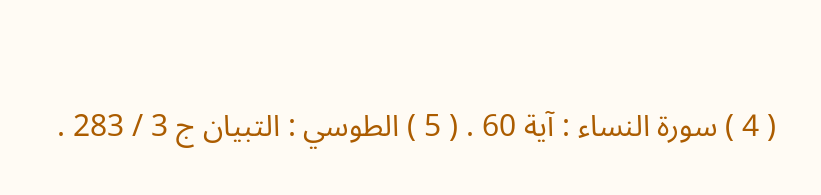( 4 ) سورة النساء : آية 60 . ( 5 ) الطوسي : التبيان ج 3 / 283 .